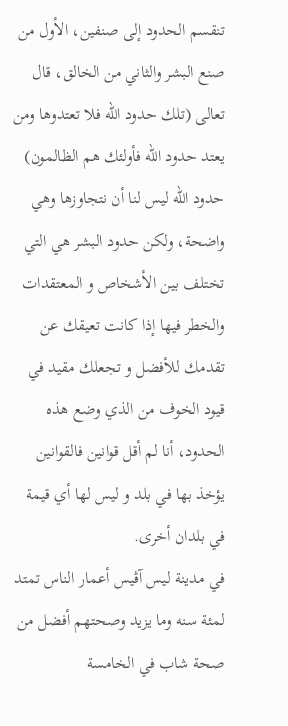تنقسم الحدود إلى صنفين، الأول من صنع البشر والثاني من الخالق، قال تعالى (تلك حدود الله فلا تعتدوها ومن يعتد حدود الله فأولئك هم الظالمون)
حدود الله ليس لنا أن نتجاوزها وهي واضحة، ولكن حدود البشر هي التي تختلف بين الأشخاص و المعتقدات والخطر فيها إذا كانت تعيقك عن تقدمك للأفضل و تجعلك مقيد في قيود الخوف من الذي وضع هذه الحدود، أنا لم أقل قوانين فالقوانين يؤخذ بها في بلد و ليس لها أي قيمة في بلدان أخرى.
في مدينة ليس آڤيس أعمار الناس تمتد لمئة سنه وما يزيد وصحتهم أفضل من صحة شاب في الخامسة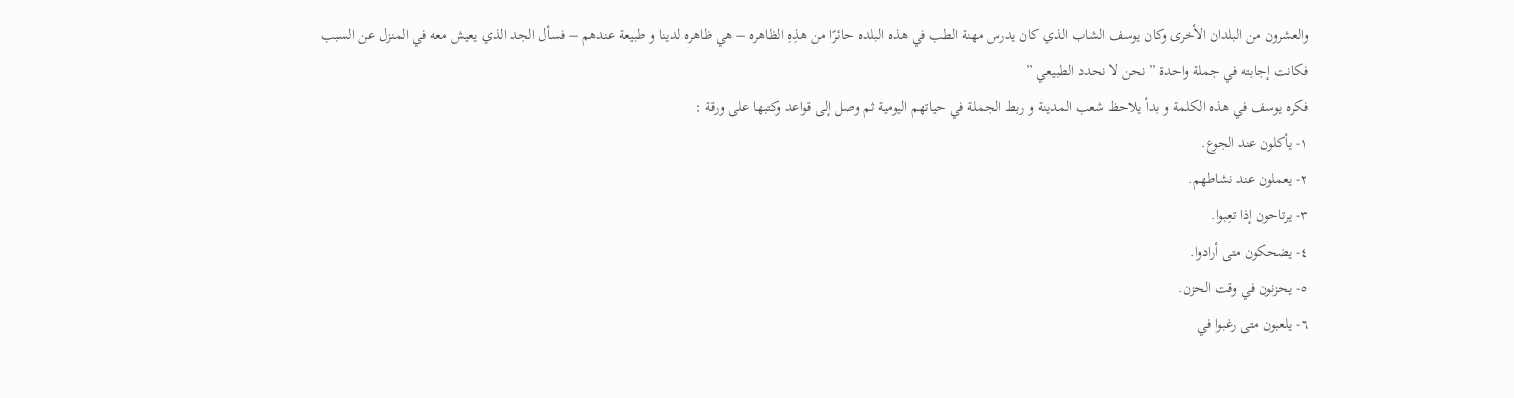والعشرون من البلدان الأخرى وكان يوسف الشاب الذي كان يدرس مهنة الطب في هذه البلده حائرًا من هذِهِ الظاهره – هي ظاهره لدينا و طبيعة عندهم – فسأل الجد الذي يعيش معه في المنزل عن السبب فكانت إجابته في جملة واحدة ” نحن لا نحدد الطبيعي ”
فكره يوسف في هذه الكلمة و بدأ يلاحظ شعب المدينة و ربط الجملة في حياتهم اليومية ثم وصل إلى قواعد وكتبها على ورقة :
١- يأكلون عند الجوع.
٢- يعملون عند نشاطهم.
٣- يرتاحون إذا تعِبوا.
٤- يضحكون متى أرادوا.
٥- يحزنون في وقت الحزن.
٦- يلعبون متى رغبوا في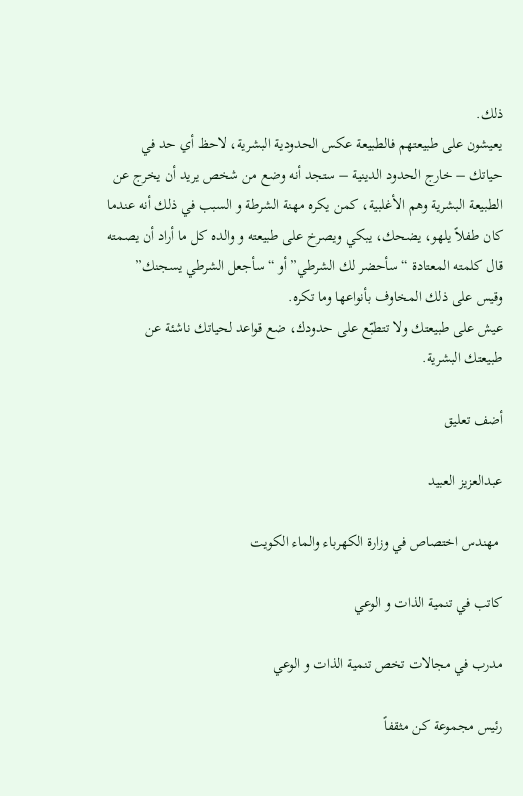ذلك.
يعيشون على طبيعتهم فالطبيعة عكس الحدودية البشرية، لاحظ أي حد في حياتك – خارج الحدود الدينية – ستجد أنه وضع من شخص يريد أن يخرج عن الطبيعة البشرية وهم الأغلبية، كمن يكره مهنة الشرطة و السبب في ذلك أنه عندما كان طفلاً يلهو، يضحك، يبكي ويصرخ على طبيعته و والده كل ما أراد أن يصمته قال كلمته المعتادة “سأحضر لك الشرطي” أو “سأجعل الشرطي يسجنك”
وقيس على ذلك المخاوف بأنواعها وما تكره.
عيش على طبيعتك ولا تتطبّع على حدودك، ضع قواعد لحياتك ناشئة عن طبيعتك البشرية.

أضف تعليق

عبدالعزيز العبيد

 مهندس اختصاص في وزارة الكهرباء والماء الكويت

كاتب في تنمية الذات و الوعي

مدرب في مجالات تخص تنمية الذات و الوعي

رئيس مجموعة كن مثقفاً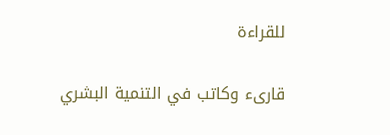للقراءة

قارىء وكاتب في التنمية البشري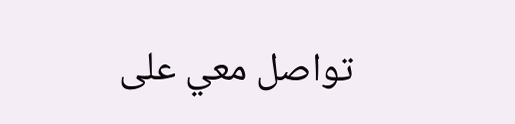تواصل معي على